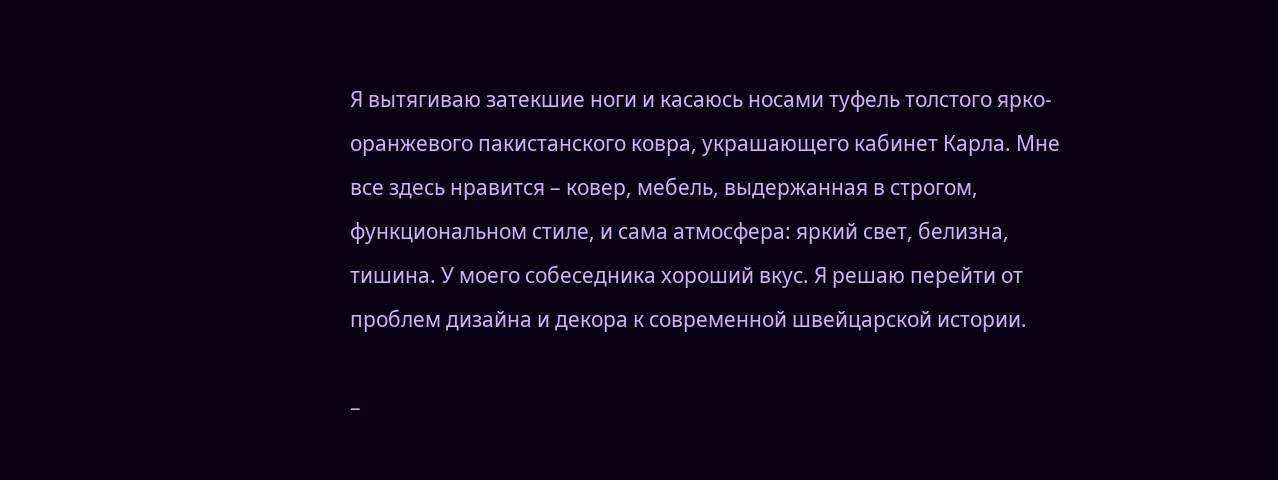Я вытягиваю затекшие ноги и касаюсь носами туфель толстого ярко-оранжевого пакистанского ковра, украшающего кабинет Карла. Мне все здесь нравится – ковер, мебель, выдержанная в строгом, функциональном стиле, и сама атмосфера: яркий свет, белизна, тишина. У моего собеседника хороший вкус. Я решаю перейти от проблем дизайна и декора к современной швейцарской истории.

–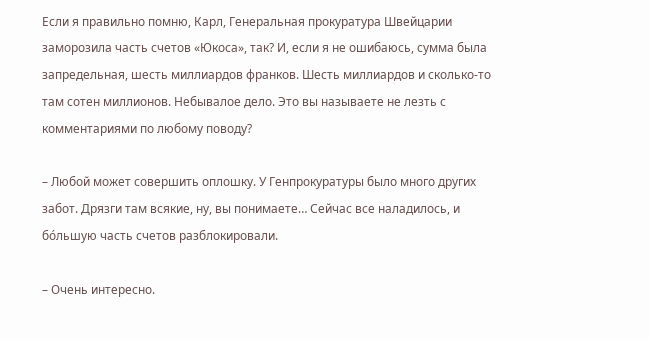Если я правильно помню, Карл, Генеральная прокуратура Швейцарии заморозила часть счетов «Юкоса», так? И, если я не ошибаюсь, сумма была запредельная, шесть миллиардов франков. Шесть миллиардов и сколько-то там сотен миллионов. Небывалое дело. Это вы называете не лезть с комментариями по любому поводу?

– Любой может совершить оплошку. У Генпрокуратуры было много других забот. Дрязги там всякие, ну, вы понимаете… Сейчас все наладилось, и бо́льшую часть счетов разблокировали.

– Очень интересно.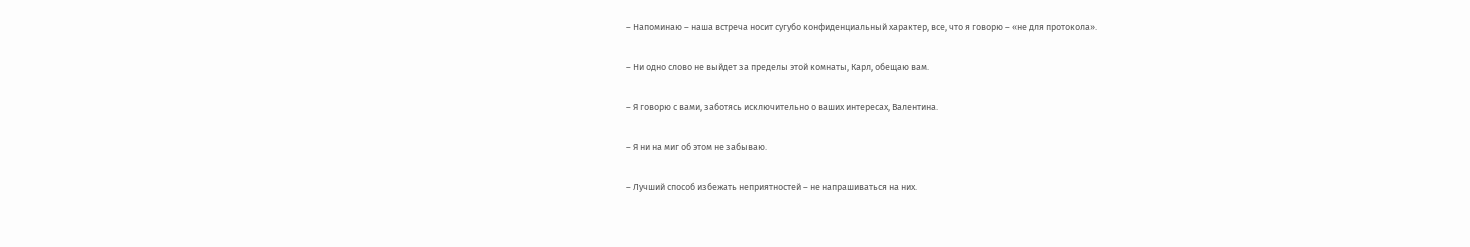– Напоминаю – наша встреча носит сугубо конфиденциальный характер, все, что я говорю – «не для протокола».

– Ни одно слово не выйдет за пределы этой комнаты, Карл, обещаю вам.

– Я говорю с вами, заботясь исключительно о ваших интересах, Валентина.

– Я ни на миг об этом не забываю.

– Лучший способ избежать неприятностей – не напрашиваться на них.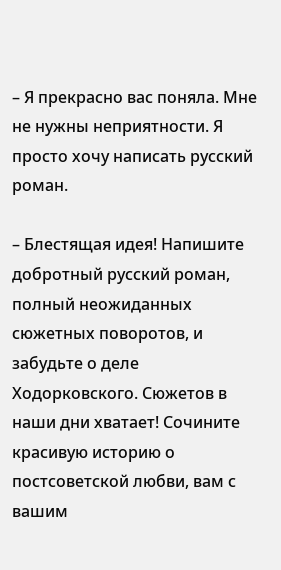– Я прекрасно вас поняла. Мне не нужны неприятности. Я просто хочу написать русский роман.

– Блестящая идея! Напишите добротный русский роман, полный неожиданных сюжетных поворотов, и забудьте о деле Ходорковского. Сюжетов в наши дни хватает! Сочините красивую историю о постсоветской любви, вам с вашим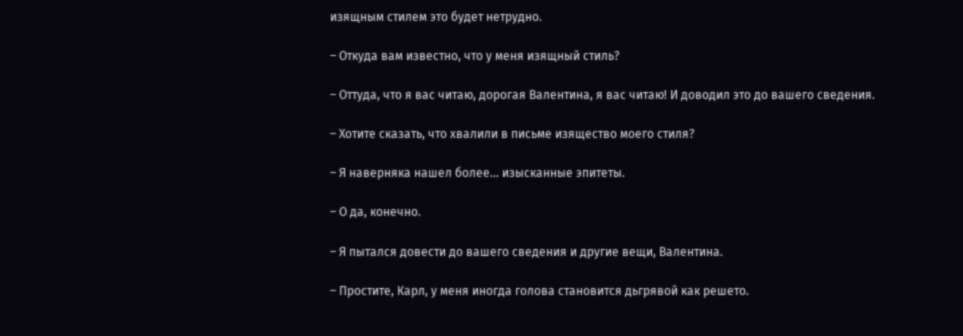изящным стилем это будет нетрудно.

– Откуда вам известно, что у меня изящный стиль?

– Оттуда, что я вас читаю, дорогая Валентина, я вас читаю! И доводил это до вашего сведения.

– Хотите сказать, что хвалили в письме изящество моего стиля?

– Я наверняка нашел более… изысканные эпитеты.

– О да, конечно.

– Я пытался довести до вашего сведения и другие вещи, Валентина.

– Простите, Карл, у меня иногда голова становится дьгрявой как решето.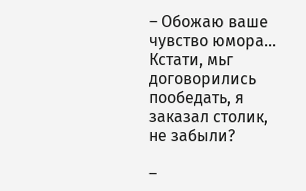– Обожаю ваше чувство юмора… Кстати, мьг договорились пообедать, я заказал столик, не забыли?

–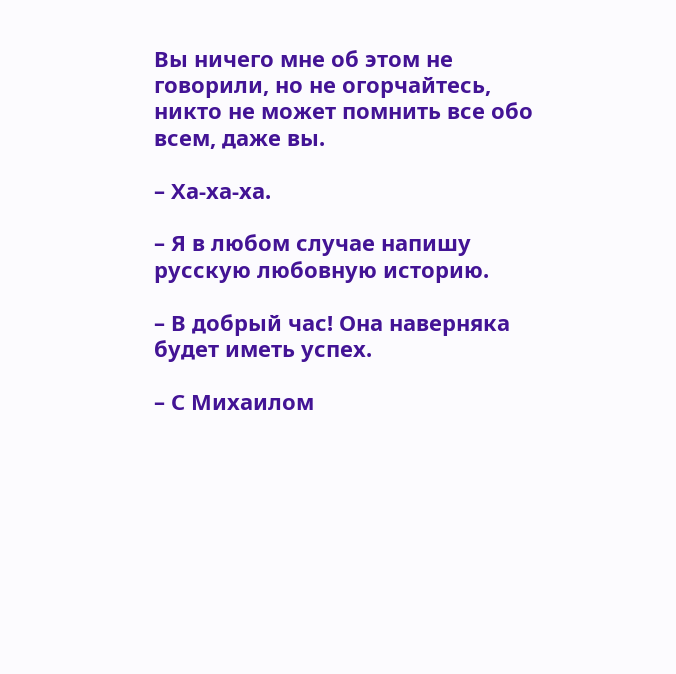Вы ничего мне об этом не говорили, но не огорчайтесь, никто не может помнить все обо всем, даже вы.

– Ха-ха-ха.

– Я в любом случае напишу русскую любовную историю.

– В добрый час! Она наверняка будет иметь успех.

– С Михаилом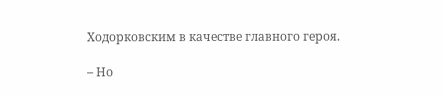Ходорковским в качестве главного героя.

– Но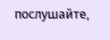послушайте,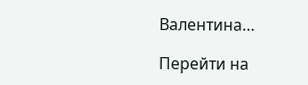Валентина…

Перейти на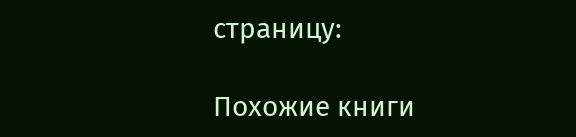страницу:

Похожие книги